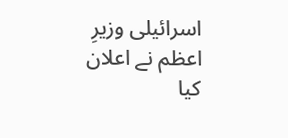اسرائیلی وزیرِ اعظم نے اعلان کیا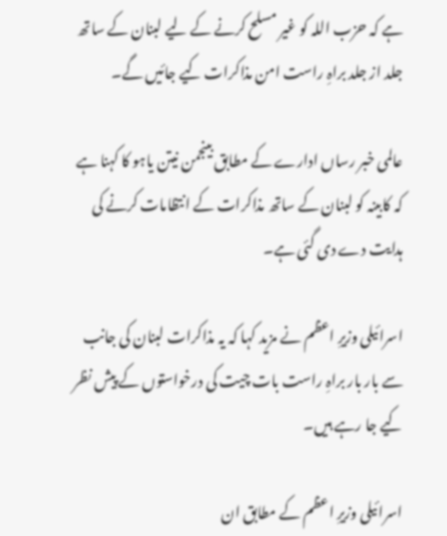ہے کہ حزب اللہ کو غیر مسلح کرنے کے لیے لبنان کے ساتھ جلد از جلد براہِ راست امن مذاکرات کیے جائیں گے۔

عالمی خبر رساں ادارے کے مطابق بینجمن نیتن یاہو کا کہنا ہے کہ کابینہ کو لبنان کے ساتھ مذاکرات کے انتظامات کرنے کی ہدایت دے دی گئی ہے۔

اسرائیلی وزیرِ اعظم نے مزید کہا کہ یہ مذاکرات لبنان کی جانب سے بار بار براہِ راست بات چیت کی درخواستوں کے پیش نظر کیے جا رہے ہیں۔

اسرائیلی وزیرِ اعظم کے مطابق ان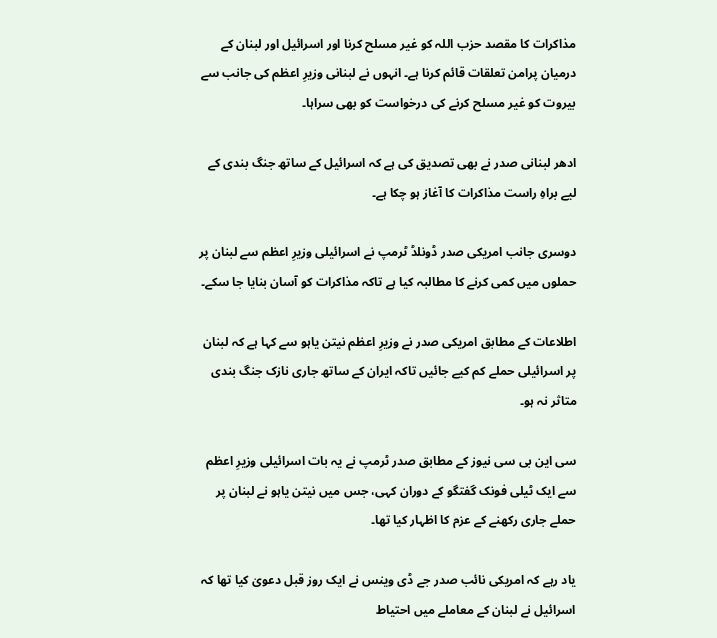مذاکرات کا مقصد حزب اللہ کو غیر مسلح کرنا اور اسرائیل اور لبنان کے درمیان پرامن تعلقات قائم کرنا ہے۔ انہوں نے لبنانی وزیرِ اعظم کی جانب سے بیروت کو غیر مسلح کرنے کی درخواست کو بھی سراہا۔

ادھر لبنانی صدر نے بھی تصدیق کی ہے کہ اسرائیل کے ساتھ جنگ بندی کے لیے براہِ راست مذاکرات کا آغاز ہو چکا ہے۔

دوسری جانب امریکی صدر ڈونلڈ ٹرمپ نے اسرائیلی وزیرِ اعظم سے لبنان پر حملوں میں کمی کرنے کا مطالبہ کیا ہے تاکہ مذاکرات کو آسان بنایا جا سکے۔

اطلاعات کے مطابق امریکی صدر نے وزیرِ اعظم نیتن یاہو سے کہا ہے کہ لبنان پر اسرائیلی حملے کم کیے جائیں تاکہ ایران کے ساتھ جاری نازک جنگ بندی متاثر نہ ہو۔

سی این بی سی نیوز کے مطابق صدر ٹرمپ نے یہ بات اسرائیلی وزیرِ اعظم سے ایک ٹیلی فونک گفتگو کے دوران کہی، جس میں نیتن یاہو نے لبنان پر حملے جاری رکھنے کے عزم کا اظہار کیا تھا۔

یاد رہے کہ امریکی نائب صدر جے ڈی وینس نے ایک روز قبل دعویٰ کیا تھا کہ اسرائیل نے لبنان کے معاملے میں احتیاط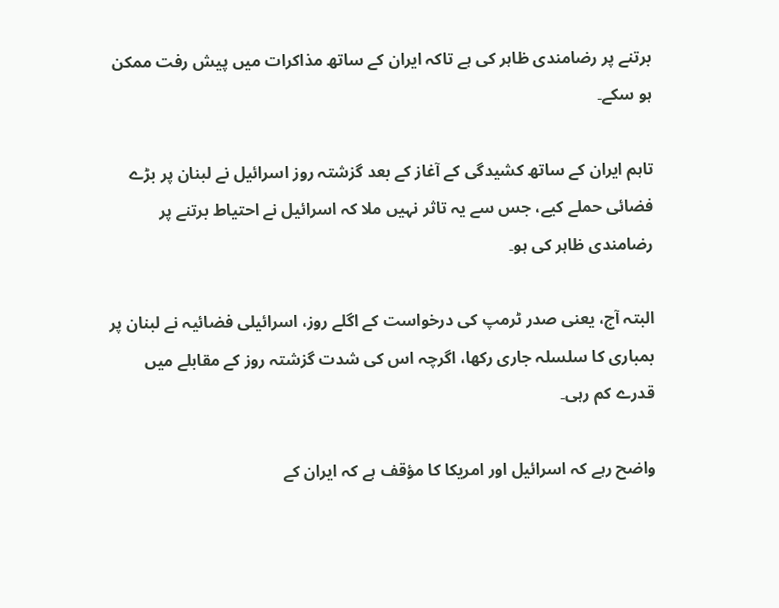برتنے پر رضامندی ظاہر کی ہے تاکہ ایران کے ساتھ مذاکرات میں پیش رفت ممکن ہو سکے۔

تاہم ایران کے ساتھ کشیدگی کے آغاز کے بعد گزشتہ روز اسرائیل نے لبنان پر بڑے فضائی حملے کیے، جس سے یہ تاثر نہیں ملا کہ اسرائیل نے احتیاط برتنے پر رضامندی ظاہر کی ہو۔

البتہ آج، یعنی صدر ٹرمپ کی درخواست کے اگلے روز، اسرائیلی فضائیہ نے لبنان پر بمباری کا سلسلہ جاری رکھا، اگرچہ اس کی شدت گزشتہ روز کے مقابلے میں قدرے کم رہی۔

واضح رہے کہ اسرائیل اور امریکا کا مؤقف ہے کہ ایران کے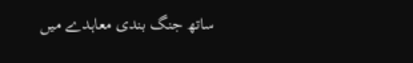ساتھ جنگ بندی معاہدے میں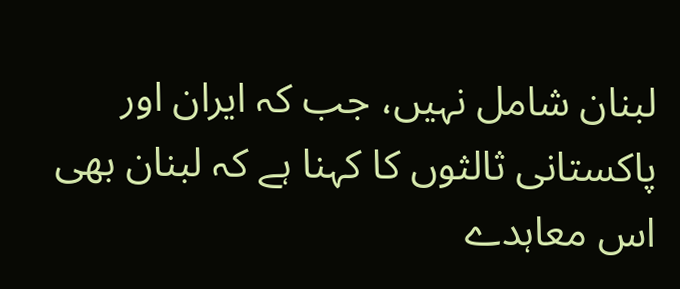لبنان شامل نہیں، جب کہ ایران اور پاکستانی ثالثوں کا کہنا ہے کہ لبنان بھی اس معاہدے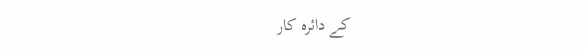کے دائرہ کار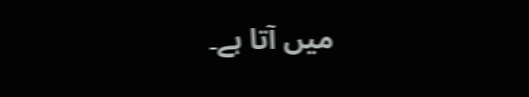میں آتا ہے۔